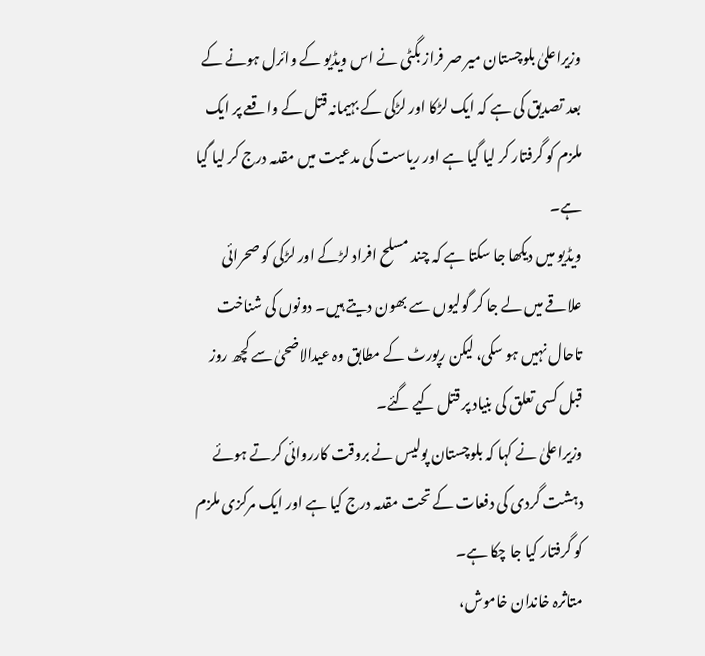وزیراعلیٰ بلوچستان میر صر فراز بگٹی نے اس ویڈیو کے وائرل ہونے کے بعد تصدیق کی ہے کہ ایک لڑکا اور لڑکی کے بہیمانہ قتل کے واقعے پر ایک ملزم کو گرفتار کر لیا گیا ہے اور ریاست کی مدعیت میں مقدمہ درج کر لیا گیا ہے۔
ویڈیو میں دیکھا جا سکتا ہے کہ چند مسلح افراد لڑکے اور لڑکی کو صحرائی علاقے میں لے جا کر گولیوں سے بھون دیتے ہیں۔ دونوں کی شناخت تاحال نہیں ہو سکی، لیکن رپورٹ کے مطابق وہ عیدالاضحیٰ سے کچھ روز قبل کسی تعلق کی بنیاد پر قتل کیے گئے۔
وزیراعلیٰ نے کہا کہ بلوچستان پولیس نے بروقت کارروائی کرتے ہوئے دہشت گردی کی دفعات کے تحت مقدمہ درج کیا ہے اور ایک مرکزی ملزم کو گرفتار کیا جا چکا ہے۔
متاثرہ خاندان خاموش،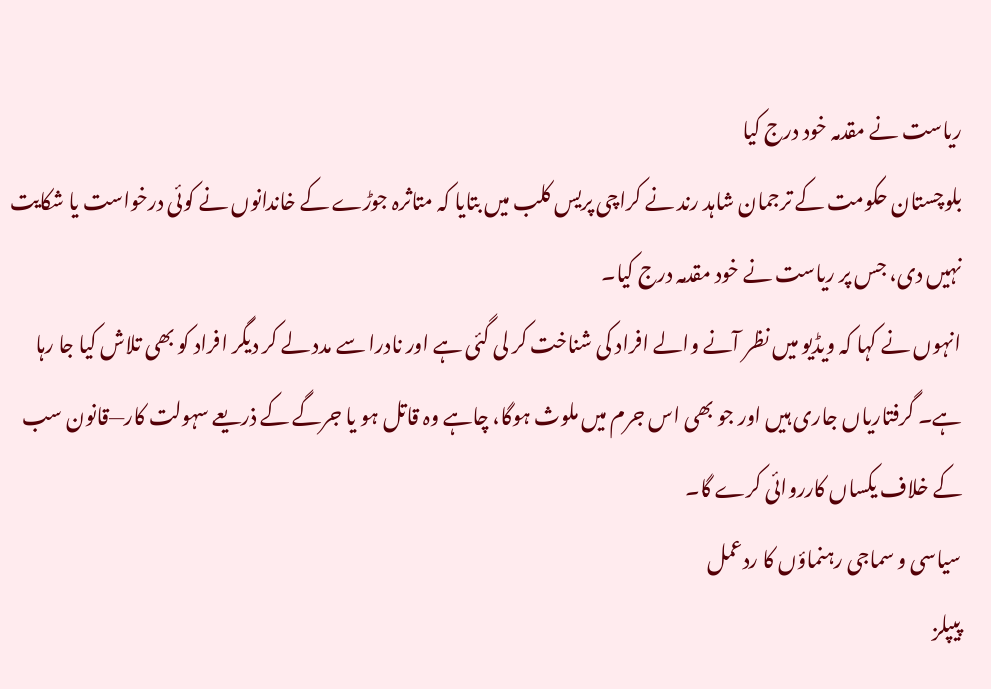ریاست نے مقدمہ خود درج کیا
بلوچستان حکومت کے ترجمان شاہد رند نے کراچی پریس کلب میں بتایا کہ متاثرہ جوڑے کے خاندانوں نے کوئی درخواست یا شکایت نہیں دی، جس پر ریاست نے خود مقدمہ درج کیا۔
انہوں نے کہا کہ ویڈیو میں نظر آنے والے افراد کی شناخت کر لی گئی ہے اور نادرا سے مدد لے کر دیگر افراد کو بھی تلاش کیا جا رہا ہے۔ گرفتاریاں جاری ہیں اور جو بھی اس جرم میں ملوث ہوگا، چاہے وہ قاتل ہو یا جرگے کے ذریعے سہولت کار—قانون سب کے خلاف یکساں کارروائی کرے گا۔
سیاسی و سماجی رہنماؤں کا ردعمل
پیپلز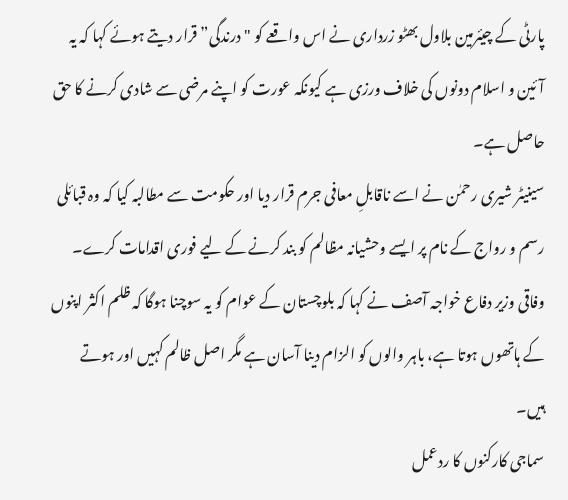پارٹی کے چیئرمین بلاول بھٹو زرداری نے اس واقعے کو "درندگی” قرار دیتے ہوئے کہا کہ یہ آئین و اسلام دونوں کی خلاف ورزی ہے کیونکہ عورت کو اپنے مرضی سے شادی کرنے کا حق حاصل ہے۔
سینیٹر شیری رحمٰن نے اسے ناقابلِ معافی جرم قرار دیا اور حکومت سے مطالبہ کیا کہ وہ قبائلی رسم و رواج کے نام پر ایسے وحشیانہ مظالم کو بند کرنے کے لیے فوری اقدامات کرے۔
وفاقی وزیر دفاع خواجہ آصف نے کہا کہ بلوچستان کے عوام کو یہ سوچنا ہوگا کہ ظلم اکثر اپنوں کے ہاتھوں ہوتا ہے، باہر والوں کو الزام دینا آسان ہے مگر اصل ظالم کہیں اور ہوتے ہیں۔
سماجی کارکنوں کا ردعمل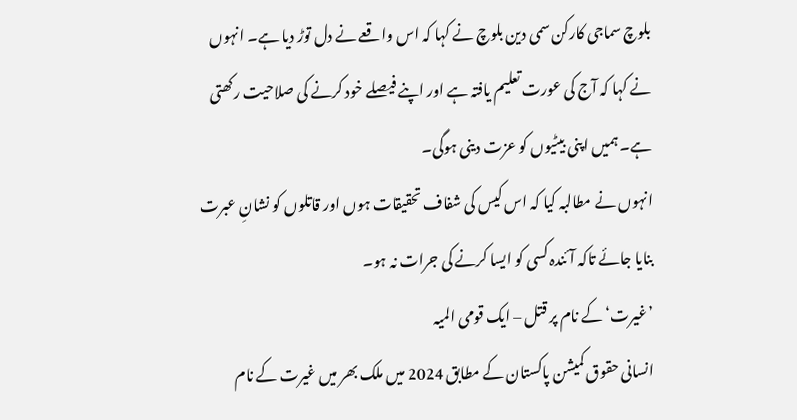بلوچ سماجی کارکن سمی دین بلوچ نے کہا کہ اس واقعے نے دل توڑ دیا ہے۔ انہوں نے کہا کہ آج کی عورت تعلیم یافتہ ہے اور اپنے فیصلے خود کرنے کی صلاحیت رکھتی ہے۔ ہمیں اپنی بیٹیوں کو عزت دینی ہوگی۔
انہوں نے مطالبہ کیا کہ اس کیس کی شفاف تحقیقات ہوں اور قاتلوں کو نشانِ عبرت بنایا جائے تاکہ آئندہ کسی کو ایسا کرنے کی جرات نہ ہو۔
’غیرت‘ کے نام پر قتل – ایک قومی المیہ
انسانی حقوق کمیشن پاکستان کے مطابق 2024 میں ملک بھر میں غیرت کے نام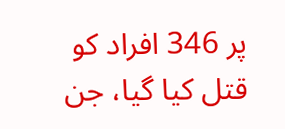پر 346 افراد کو قتل کیا گیا، جن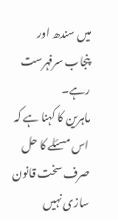میں سندھ اور پنجاب سرفہرست رہے۔
ماہرین کا کہنا ہے کہ اس مسئلے کا حل صرف سخت قانون سازی نہیں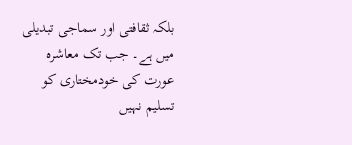بلکہ ثقافتی اور سماجی تبدیلی میں ہے۔ جب تک معاشرہ عورت کی خودمختاری کو تسلیم نہیں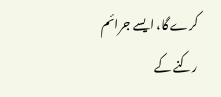کرے گا، ایسے جرائم رکنے کے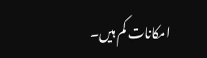امکانات کم ہیں۔